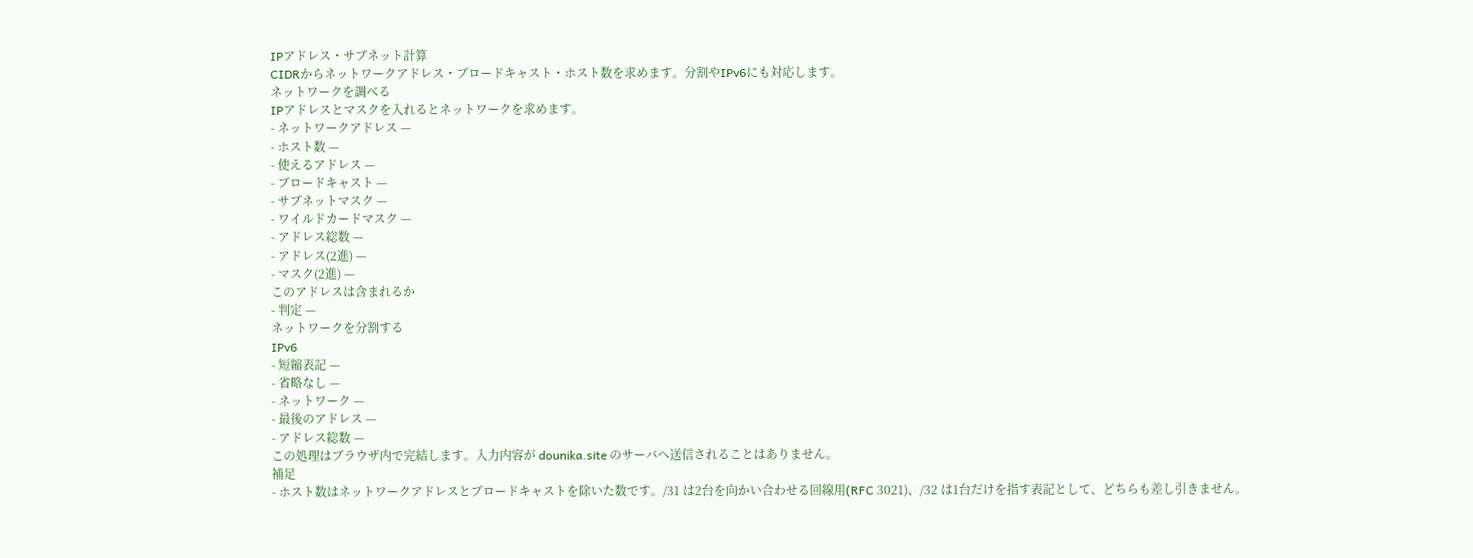IPアドレス・サブネット計算
CIDRからネットワークアドレス・ブロードキャスト・ホスト数を求めます。分割やIPv6にも対応します。
ネットワークを調べる
IPアドレスとマスクを入れるとネットワークを求めます。
- ネットワークアドレス —
- ホスト数 —
- 使えるアドレス —
- ブロードキャスト —
- サブネットマスク —
- ワイルドカードマスク —
- アドレス総数 —
- アドレス(2進) —
- マスク(2進) —
このアドレスは含まれるか
- 判定 —
ネットワークを分割する
IPv6
- 短縮表記 —
- 省略なし —
- ネットワーク —
- 最後のアドレス —
- アドレス総数 —
この処理はブラウザ内で完結します。入力内容が dounika.site のサーバへ送信されることはありません。
補足
- ホスト数はネットワークアドレスとブロードキャストを除いた数です。/31 は2台を向かい合わせる回線用(RFC 3021)、/32 は1台だけを指す表記として、どちらも差し引きません。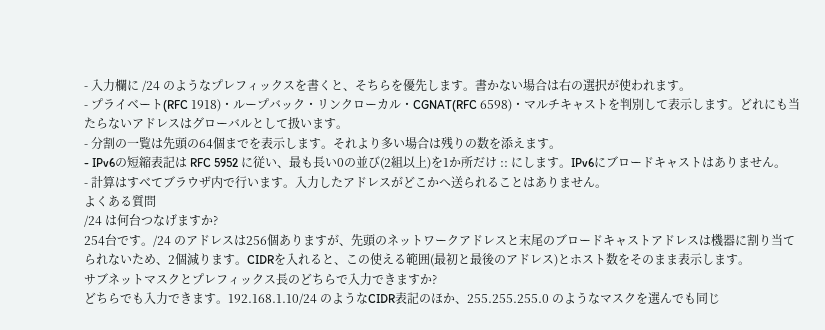- 入力欄に /24 のようなプレフィックスを書くと、そちらを優先します。書かない場合は右の選択が使われます。
- プライベート(RFC 1918)・ループバック・リンクローカル・CGNAT(RFC 6598)・マルチキャストを判別して表示します。どれにも当たらないアドレスはグローバルとして扱います。
- 分割の一覧は先頭の64個までを表示します。それより多い場合は残りの数を添えます。
- IPv6の短縮表記は RFC 5952 に従い、最も長い0の並び(2組以上)を1か所だけ :: にします。IPv6にブロードキャストはありません。
- 計算はすべてブラウザ内で行います。入力したアドレスがどこかへ送られることはありません。
よくある質問
/24 は何台つなげますか?
254台です。/24 のアドレスは256個ありますが、先頭のネットワークアドレスと末尾のブロードキャストアドレスは機器に割り当てられないため、2個減ります。CIDRを入れると、この使える範囲(最初と最後のアドレス)とホスト数をそのまま表示します。
サブネットマスクとプレフィックス長のどちらで入力できますか?
どちらでも入力できます。192.168.1.10/24 のようなCIDR表記のほか、255.255.255.0 のようなマスクを選んでも同じ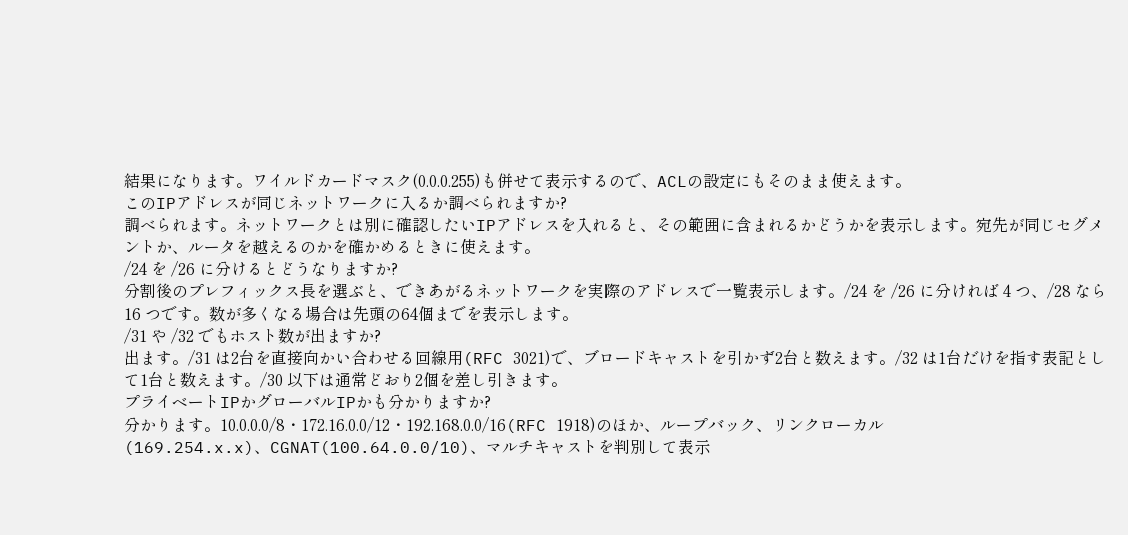結果になります。ワイルドカードマスク(0.0.0.255)も併せて表示するので、ACLの設定にもそのまま使えます。
このIPアドレスが同じネットワークに入るか調べられますか?
調べられます。ネットワークとは別に確認したいIPアドレスを入れると、その範囲に含まれるかどうかを表示します。宛先が同じセグメントか、ルータを越えるのかを確かめるときに使えます。
/24 を /26 に分けるとどうなりますか?
分割後のプレフィックス長を選ぶと、できあがるネットワークを実際のアドレスで一覧表示します。/24 を /26 に分ければ 4 つ、/28 なら 16 つです。数が多くなる場合は先頭の64個までを表示します。
/31 や /32 でもホスト数が出ますか?
出ます。/31 は2台を直接向かい合わせる回線用(RFC 3021)で、ブロードキャストを引かず2台と数えます。/32 は1台だけを指す表記として1台と数えます。/30 以下は通常どおり2個を差し引きます。
プライベートIPかグローバルIPかも分かりますか?
分かります。10.0.0.0/8・172.16.0.0/12・192.168.0.0/16(RFC 1918)のほか、ループバック、リンクローカル(169.254.x.x)、CGNAT(100.64.0.0/10)、マルチキャストを判別して表示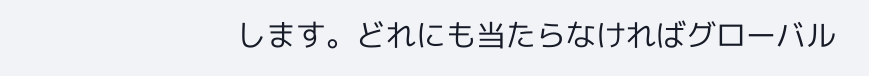します。どれにも当たらなければグローバル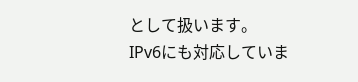として扱います。
IPv6にも対応していま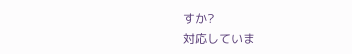すか?
対応していま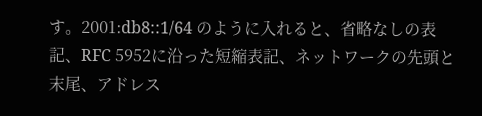す。2001:db8::1/64 のように入れると、省略なしの表記、RFC 5952に沿った短縮表記、ネットワークの先頭と末尾、アドレス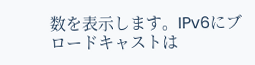数を表示します。IPv6にブロードキャストは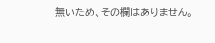無いため、その欄はありません。